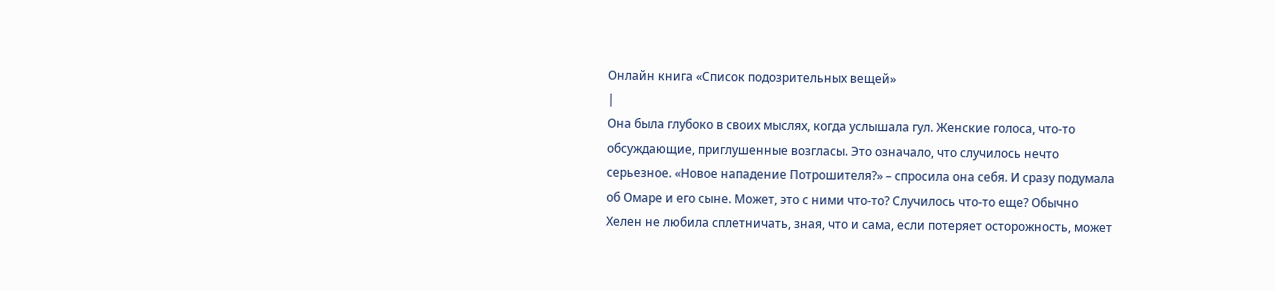Онлайн книга «Список подозрительных вещей»
|
Она была глубоко в своих мыслях, когда услышала гул. Женские голоса, что-то обсуждающие, приглушенные возгласы. Это означало, что случилось нечто серьезное. «Новое нападение Потрошителя?» – спросила она себя. И сразу подумала об Омаре и его сыне. Может, это с ними что-то? Случилось что-то еще? Обычно Хелен не любила сплетничать, зная, что и сама, если потеряет осторожность, может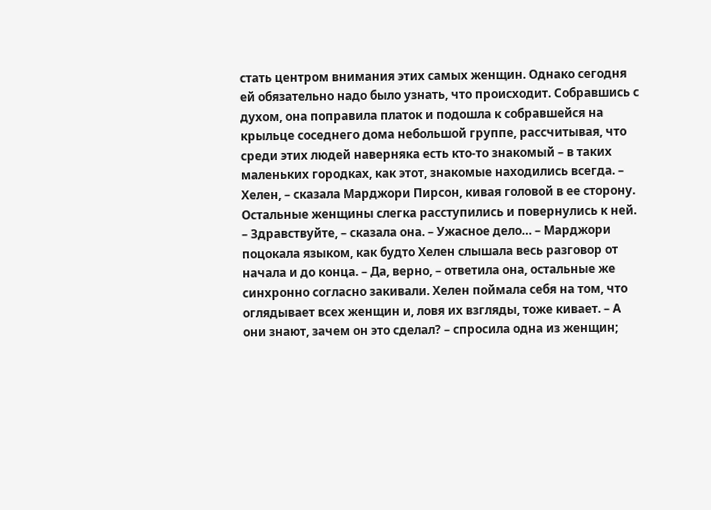стать центром внимания этих самых женщин. Однако сегодня ей обязательно надо было узнать, что происходит. Собравшись с духом, она поправила платок и подошла к собравшейся на крыльце соседнего дома небольшой группе, рассчитывая, что среди этих людей наверняка есть кто-то знакомый – в таких маленьких городках, как этот, знакомые находились всегда. – Хелен, – сказала Марджори Пирсон, кивая головой в ее сторону. Остальные женщины слегка расступились и повернулись к ней. – Здравствуйте, – сказала она. – Ужасное дело… – Марджори поцокала языком, как будто Хелен слышала весь разговор от начала и до конца. – Да, верно, – ответила она, остальные же синхронно согласно закивали. Хелен поймала себя на том, что оглядывает всех женщин и, ловя их взгляды, тоже кивает. – А они знают, зачем он это сделал? – спросила одна из женщин;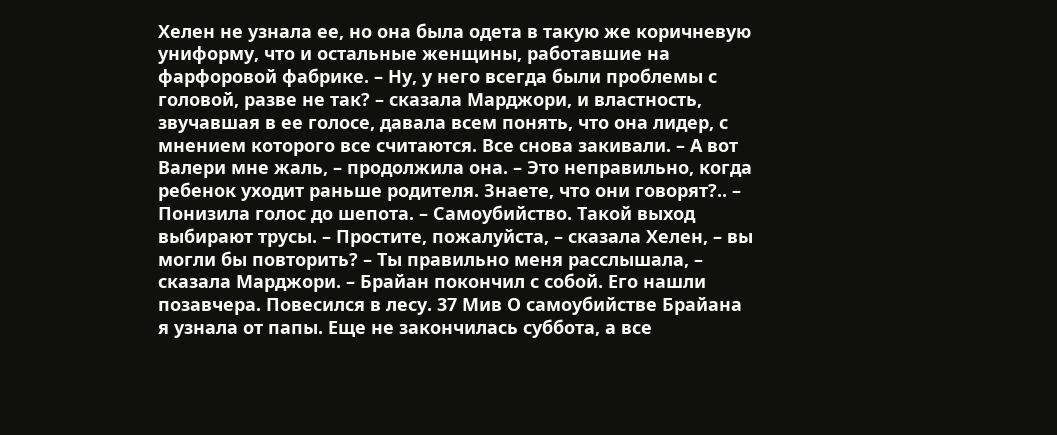Хелен не узнала ее, но она была одета в такую же коричневую униформу, что и остальные женщины, работавшие на фарфоровой фабрике. – Ну, у него всегда были проблемы с головой, разве не так? – сказала Марджори, и властность, звучавшая в ее голосе, давала всем понять, что она лидер, с мнением которого все считаются. Все снова закивали. – А вот Валери мне жаль, – продолжила она. – Это неправильно, когда ребенок уходит раньше родителя. Знаете, что они говорят?.. – Понизила голос до шепота. – Самоубийство. Такой выход выбирают трусы. – Простите, пожалуйста, – сказала Хелен, – вы могли бы повторить? – Ты правильно меня расслышала, – сказала Марджори. – Брайан покончил с собой. Его нашли позавчера. Повесился в лесу. 37 Мив О самоубийстве Брайана я узнала от папы. Еще не закончилась суббота, а все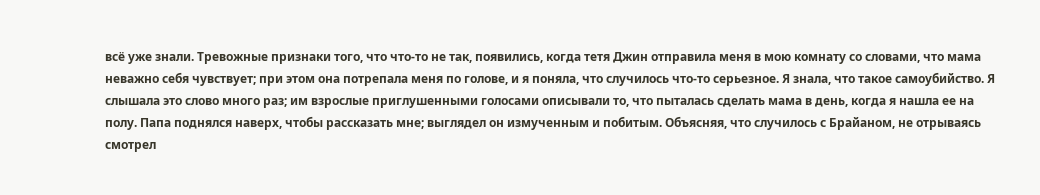всё уже знали. Тревожные признаки того, что что-то не так, появились, когда тетя Джин отправила меня в мою комнату со словами, что мама неважно себя чувствует; при этом она потрепала меня по голове, и я поняла, что случилось что-то серьезное. Я знала, что такое самоубийство. Я слышала это слово много раз; им взрослые приглушенными голосами описывали то, что пыталась сделать мама в день, когда я нашла ее на полу. Папа поднялся наверх, чтобы рассказать мне; выглядел он измученным и побитым. Объясняя, что случилось с Брайаном, не отрываясь смотрел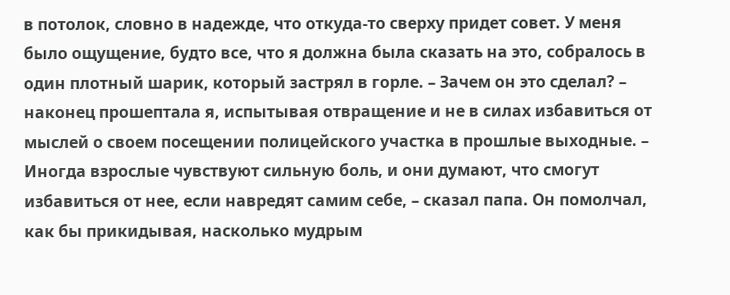в потолок, словно в надежде, что откуда-то сверху придет совет. У меня было ощущение, будто все, что я должна была сказать на это, собралось в один плотный шарик, который застрял в горле. – Зачем он это сделал? – наконец прошептала я, испытывая отвращение и не в силах избавиться от мыслей о своем посещении полицейского участка в прошлые выходные. – Иногда взрослые чувствуют сильную боль, и они думают, что смогут избавиться от нее, если навредят самим себе, – сказал папа. Он помолчал, как бы прикидывая, насколько мудрым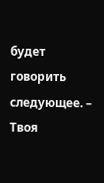будет говорить следующее. – Твоя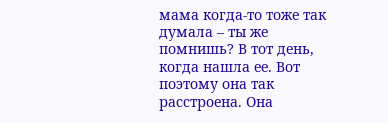мама когда-то тоже так думала – ты же помнишь? В тот день, когда нашла ее. Вот поэтому она так расстроена. Она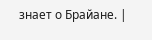знает о Брайане. |